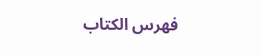فهرس الكتاب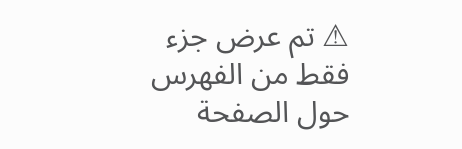⚠ تم عرض جزء فقط من الفهرس حول الصفحة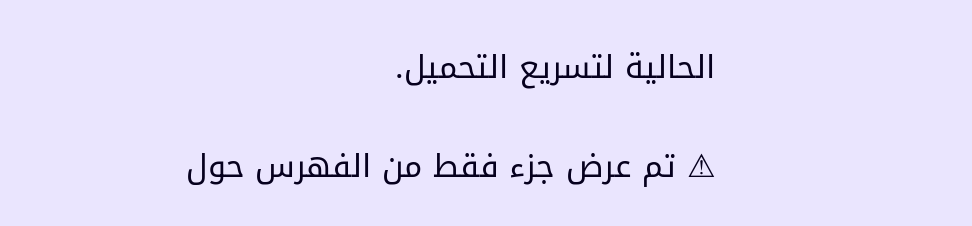الحالية لتسريع التحميل.

⚠ تم عرض جزء فقط من الفهرس حول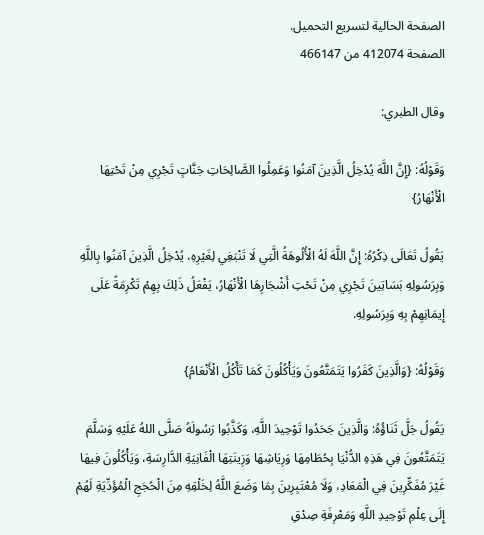الصفحة الحالية لتسريع التحميل.
الصفحة 412074 من 466147

وقال الطبري:

وَقَوْلُهُ: {إِنَّ اللَّهَ يُدْخِلُ الَّذِينَ آمَنُوا وَعَمِلُوا الصَّالِحَاتِ جَنَّاتٍ تَجْرِي مِنْ تَحْتِهَا الْأَنْهَارُ}

يَقُولُ تَعَالَى ذِكْرُهُ: إِنَّ اللَّهَ لَهُ الْأُلُوهَةُ الَّتِي لَا تَنْبَغِي لِغَيْرِهِ، يُدْخِلُ الَّذِينَ آمَنُوا بِاللَّهِ وَبِرَسُولِهِ بَسَاتِينَ تَجْرِي مِنْ تَحْتِ أَشْجَارِهَا الْأَنْهَارُ، يَفْعَلُ ذَلِكَ بِهِمْ تَكْرِمَةً عَلَى إِيمَانِهِمْ بِهِ وَبِرَسُولِهِ.

وَقَوْلُهُ: {وَالَّذِينَ كَفَرُوا يَتَمَتَّعُونَ وَيَأْكُلُونَ كَمَا تَأْكُلُ الْأَنْعَامُ}

يَقُولُ جَلَّ ثَنَاؤُهُ: وَالَّذِينَ جَحَدُوا تَوْحِيدَ اللَّهِ، وَكَذَّبُوا رَسُولَهُ صَلَّى اللهُ عَلَيْهِ وَسَلَّمَ يَتَمَتَّعُونَ فِي هَذِهِ الدُّنْيَا بِحُطَامِهَا وَرِيَاشِهَا وَزِينَتِهَا الْفَانِيَةِ الدَّارِسَةِ، وَيَأْكُلُونَ فِيهَا غَيْرَ مُفَكِّرِينَ فِي الْمَعَادِ، وَلَا مُعْتَبِرِينَ بِمَا وَضَعَ اللَّهُ لِخَلْقِهِ مِنَ الْحُجَجِ الْمُؤَدِّيَةِ لَهُمْ إِلَى عِلْمِ تَوْحِيدِ اللَّهِ وَمَعْرِفَةِ صِدْقِ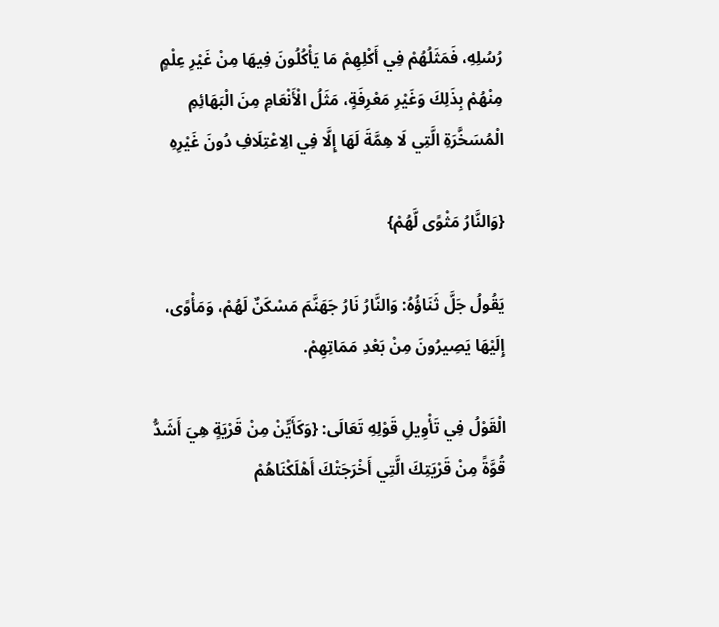رُسُلِهِ، فَمَثَلُهُمْ فِي أَكْلِهِمْ مَا يَأْكُلُونَ فِيهَا مِنْ غَيْرِ عِلْمٍ مِنْهُمْ بِذَلِكَ وَغَيْرِ مَعْرِفَةٍ، مَثَلُ الْأَنْعَامِ مِنَ الْبَهَائِمِ الْمُسَخَّرَةِ الَّتِي لَا هِمَّةَ لَهَا إِلَّا فِي الِاعْتِلَافِ دُونَ غَيْرِهِ

{وَالنَّارُ مَثْوًى لَّهُمْ}

يَقُولُ جَلَّ ثَنَاؤُهُ: وَالنَّارُ نَارُ جَهَنَّمَ مَسْكَنٌ لَهُمْ، وَمَأْوًى، إِلَيْهَا يَصِيرُونَ مِنْ بَعْدِ مَمَاتِهِمْ.

الْقَوْلُ فِي تَأْوِيلِ قَوْلِهِ تَعَالَى: {وَكَأَيِّنْ مِنْ قَرْيَةٍ هِيَ أَشَدُّ قُوَّةً مِنْ قَرْيَتِكَ الَّتِي أَخْرَجَتْكَ أَهْلَكْنَاهُمْ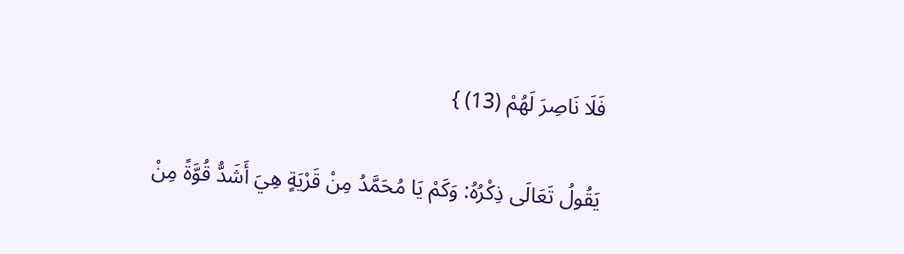فَلَا نَاصِرَ لَهُمْ (13) }

يَقُولُ تَعَالَى ذِكْرُهُ: وَكَمْ يَا مُحَمَّدُ مِنْ قَرْيَةٍ هِيَ أَشَدُّ قُوَّةً مِنْ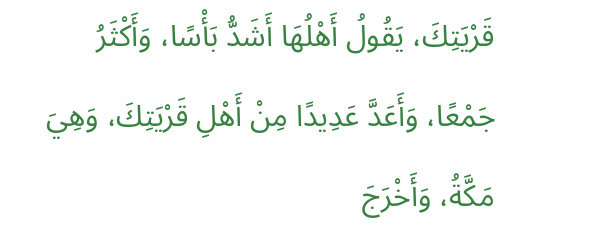قَرْيَتِكَ، يَقُولُ أَهْلُهَا أَشَدُّ بَأْسًا، وَأَكْثَرُ جَمْعًا، وَأَعَدَّ عَدِيدًا مِنْ أَهْلِ قَرْيَتِكَ، وَهِيَ مَكَّةُ، وَأَخْرَجَ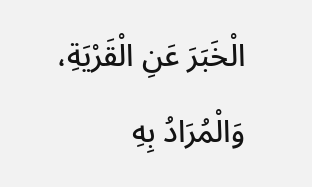الْخَبَرَ عَنِ الْقَرْيَةِ، وَالْمُرَادُ بِهِ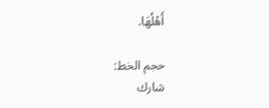أَهْلُهَا.

حجم الخط:
شارك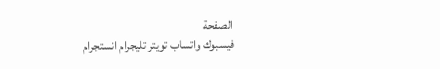الصفحة
فيسبوك واتساب تويتر تليجرام انستجرام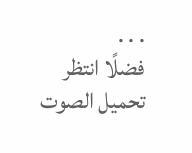. . .
فضلًا انتظر تحميل الصوت